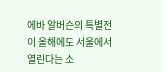에바 알버슨의 특별전이 올해에도 서울에서 열린다는 소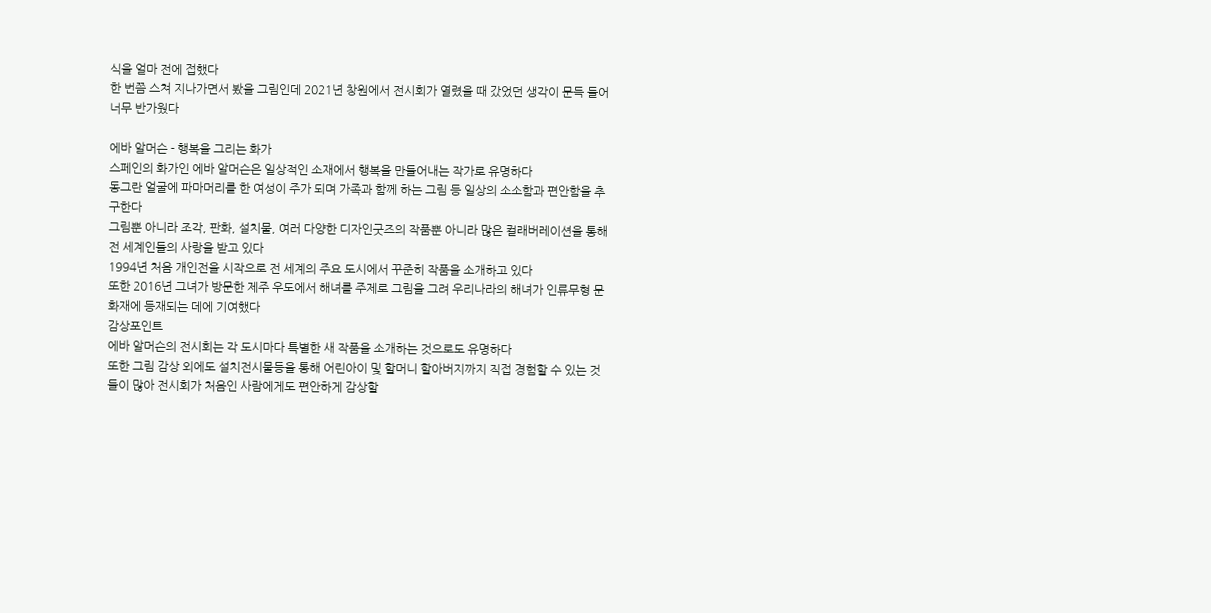식을 얼마 전에 접했다
한 번쯤 스쳐 지나가면서 봤을 그림인데 2021년 창원에서 전시회가 열렸을 때 갔었던 생각이 문득 들어 너무 반가웠다

에바 알머슨 - 행복을 그리는 화가
스페인의 화가인 에바 알머슨은 일상적인 소재에서 행복을 만들어내는 작가로 유명하다
동그란 얼굴에 파마머리를 한 여성이 주가 되며 가족과 함께 하는 그림 등 일상의 소소함과 편안함을 추구한다
그림뿐 아니라 조각, 판화, 설치물, 여러 다양한 디자인굿즈의 작품뿐 아니라 많은 컬래버레이션을 통해 전 세계인들의 사랑을 받고 있다
1994년 처음 개인전을 시작으로 전 세계의 주요 도시에서 꾸준히 작품을 소개하고 있다
또한 2016년 그녀가 방문한 제주 우도에서 해녀를 주제로 그림을 그려 우리나라의 해녀가 인류무형 문화재에 등재되는 데에 기여했다
감상포인트
에바 알머슨의 전시회는 각 도시마다 특별한 새 작품을 소개하는 것으로도 유명하다
또한 그림 감상 외에도 설치전시물등을 통해 어린아이 및 할머니 할아버지까지 직접 경험할 수 있는 것들이 많아 전시회가 처음인 사람에게도 편안하게 감상할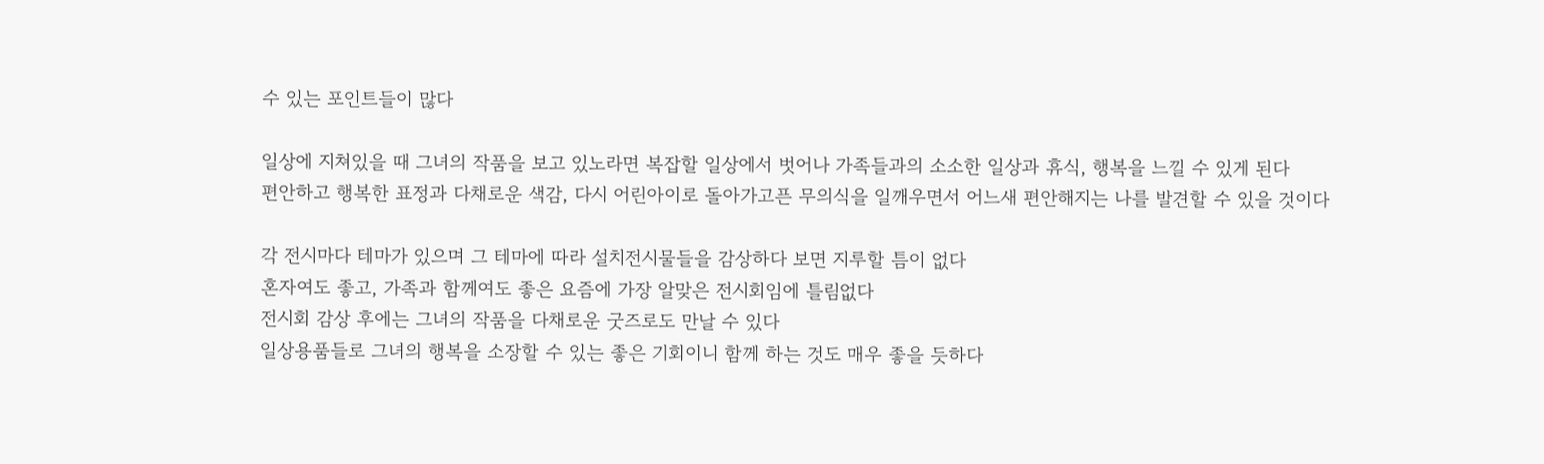수 있는 포인트들이 많다

일상에 지쳐있을 때 그녀의 작품을 보고 있노라면 복잡할 일상에서 벗어나 가족들과의 소소한 일상과 휴식, 행복을 느낄 수 있게 된다
편안하고 행복한 표정과 다채로운 색감, 다시 어린아이로 돌아가고픈 무의식을 일깨우면서 어느새 편안해지는 나를 발견할 수 있을 것이다

각 전시마다 테마가 있으며 그 테마에 따라 설치전시물들을 감상하다 보면 지루할 틈이 없다
혼자여도 좋고, 가족과 함께여도 좋은 요즘에 가장 알맞은 전시회임에 틀림없다
전시회 감상 후에는 그녀의 작품을 다채로운 굿즈로도 만날 수 있다
일상용품들로 그녀의 행복을 소장할 수 있는 좋은 기회이니 함께 하는 것도 매우 좋을 듯하다